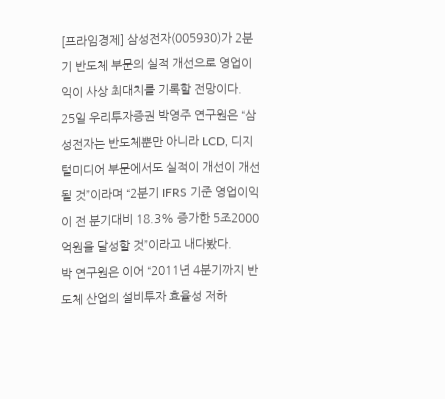[프라임경제] 삼성전자(005930)가 2분기 반도체 부문의 실적 개선으로 영업이익이 사상 최대치를 기록할 전망이다.
25일 우리투자증권 박영주 연구원은 “삼성전자는 반도체뿐만 아니라 LCD, 디지털미디어 부문에서도 실적이 개선이 개선될 것”이라며 “2분기 IFRS 기준 영업이익이 전 분기대비 18.3% 증가한 5조2000억원을 달성할 것”이라고 내다봤다.
박 연구원은 이어 “2011년 4분기까지 반도체 산업의 설비투자 효율성 저하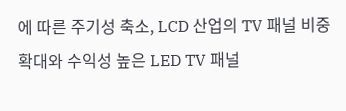에 따른 주기성 축소, LCD 산업의 TV 패널 비중 확대와 수익성 높은 LED TV 패널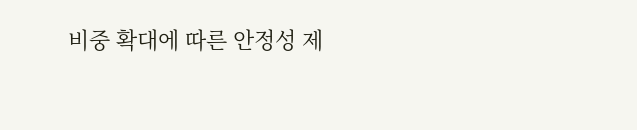비중 확대에 따른 안정성 제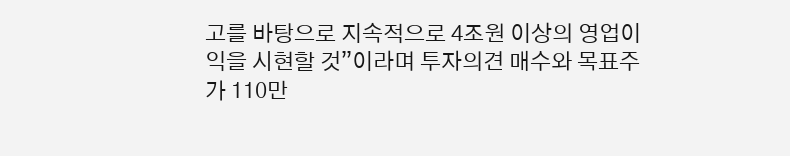고를 바탕으로 지속적으로 4조원 이상의 영업이익을 시현할 것”이라며 투자의견 매수와 목표주가 110만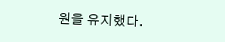원을 유지했다.